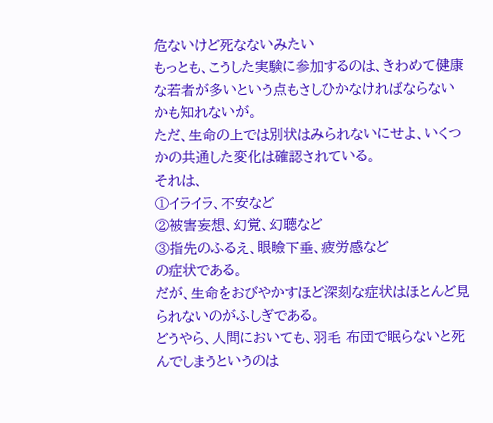危ないけど死なないみたい
もっとも、こうした実験に参加するのは、きわめて健康な若者が多いという点もさしひかなければならないかも知れないが。
ただ、生命の上では別状はみられないにせよ、いくつかの共通した変化は確認されている。
それは、
①イライラ、不安など
②被害妄想、幻覚、幻聴など
③指先のふるえ、眼瞼下垂、疲労感など
の症状である。
だが、生命をおびやかすほど深刻な症状はほとんど見られないのがふしぎである。
どうやら、人問においても、羽毛 布団で眠らないと死んでしまうというのは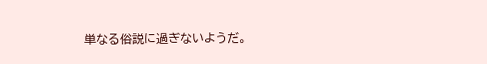単なる俗説に過ぎないようだ。